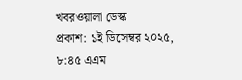খবরওয়ালা ডেস্ক
প্রকাশ: ১ই ডিসেম্বর ২০২৫, ৮:৪৫ এএম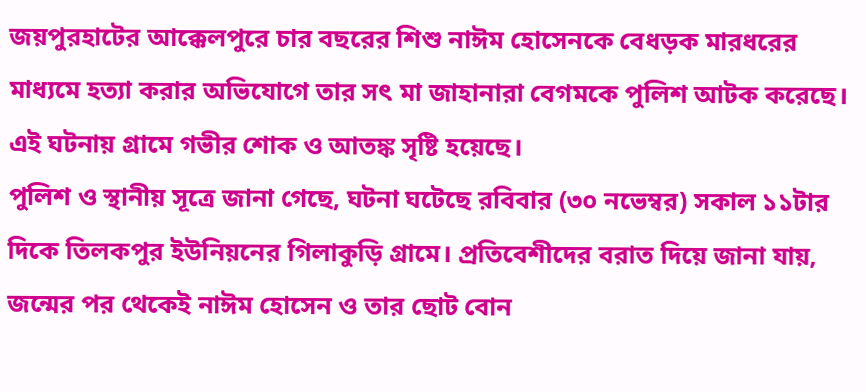জয়পুরহাটের আক্কেলপুরে চার বছরের শিশু নাঈম হোসেনকে বেধড়ক মারধরের মাধ্যমে হত্যা করার অভিযোগে তার সৎ মা জাহানারা বেগমকে পুলিশ আটক করেছে। এই ঘটনায় গ্রামে গভীর শোক ও আতঙ্ক সৃষ্টি হয়েছে।
পুলিশ ও স্থানীয় সূত্রে জানা গেছে, ঘটনা ঘটেছে রবিবার (৩০ নভেম্বর) সকাল ১১টার দিকে তিলকপুর ইউনিয়নের গিলাকুড়ি গ্রামে। প্রতিবেশীদের বরাত দিয়ে জানা যায়, জন্মের পর থেকেই নাঈম হোসেন ও তার ছোট বোন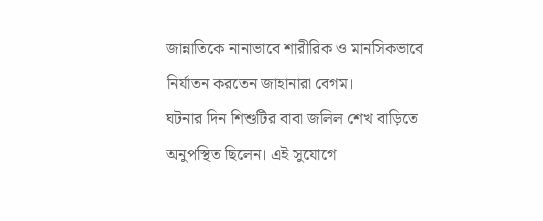জান্নাতিকে নানাভাবে শারীরিক ও মানসিকভাবে নির্যাতন করতেন জাহানারা বেগম।
ঘটনার দিন শিশুটির বাবা জলিল শেখ বাড়িতে অনুপস্থিত ছিলেন। এই সুযোগে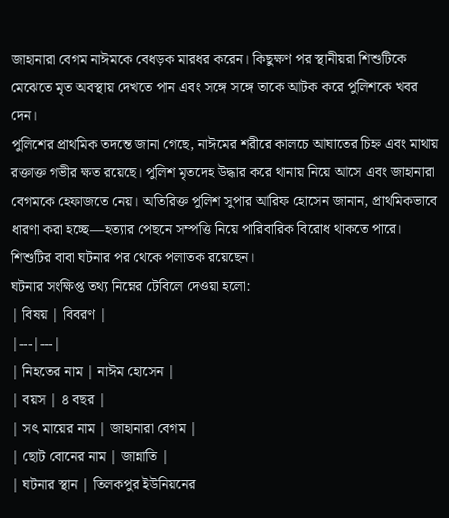জাহানারা বেগম নাঈমকে বেধড়ক মারধর করেন। কিছুক্ষণ পর স্থানীয়রা শিশুটিকে মেঝেতে মৃত অবস্থায় দেখতে পান এবং সঙ্গে সঙ্গে তাকে আটক করে পুলিশকে খবর দেন।
পুলিশের প্রাথমিক তদন্তে জানা গেছে, নাঈমের শরীরে কালচে আঘাতের চিহ্ন এবং মাথায় রক্তাক্ত গভীর ক্ষত রয়েছে। পুলিশ মৃতদেহ উদ্ধার করে থানায় নিয়ে আসে এবং জাহানারা বেগমকে হেফাজতে নেয়। অতিরিক্ত পুলিশ সুপার আরিফ হোসেন জানান, প্রাথমিকভাবে ধারণা করা হচ্ছে—হত্যার পেছনে সম্পত্তি নিয়ে পারিবারিক বিরোধ থাকতে পারে। শিশুটির বাবা ঘটনার পর থেকে পলাতক রয়েছেন।
ঘটনার সংক্ষিপ্ত তথ্য নিম্নের টেবিলে দেওয়া হলো:
| বিষয় | বিবরণ |
|---|---|
| নিহতের নাম | নাঈম হোসেন |
| বয়স | ৪ বছর |
| সৎ মায়ের নাম | জাহানারা বেগম |
| ছোট বোনের নাম | জান্নাতি |
| ঘটনার স্থান | তিলকপুর ইউনিয়নের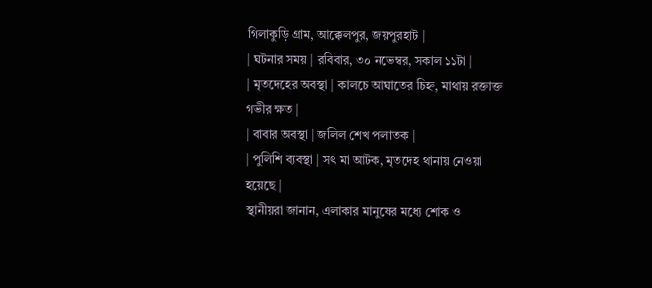গিলাকুড়ি গ্রাম, আক্কেলপুর, জয়পুরহাট |
| ঘটনার সময় | রবিবার, ৩০ নভেম্বর, সকাল ১১টা |
| মৃতদেহের অবস্থা | কালচে আঘাতের চিহ্ন, মাথায় রক্তাক্ত গভীর ক্ষত |
| বাবার অবস্থা | জলিল শেখ পলাতক |
| পুলিশি ব্যবস্থা | সৎ মা আটক, মৃতদেহ থানায় নেওয়া হয়েছে |
স্থানীয়রা জানান, এলাকার মানুষের মধ্যে শোক ও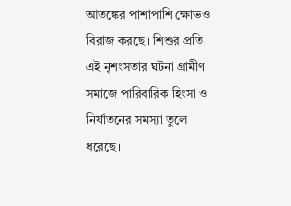আতঙ্কের পাশাপাশি ক্ষোভও বিরাজ করছে। শিশুর প্রতি এই নৃশংসতার ঘটনা গ্রামীণ সমাজে পারিবারিক হিংসা ও নির্যাতনের সমস্যা তুলে ধরেছে।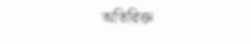অতিরিক্ত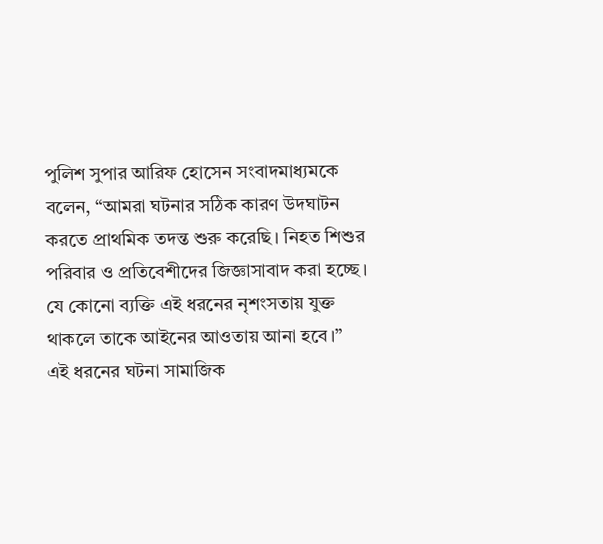পুলিশ সুপার আরিফ হোসেন সংবাদমাধ্যমকে বলেন, “আমরা ঘটনার সঠিক কারণ উদঘাটন করতে প্রাথমিক তদন্ত শুরু করেছি। নিহত শিশুর পরিবার ও প্রতিবেশীদের জিজ্ঞাসাবাদ করা হচ্ছে। যে কোনো ব্যক্তি এই ধরনের নৃশংসতায় যুক্ত থাকলে তাকে আইনের আওতায় আনা হবে।”
এই ধরনের ঘটনা সামাজিক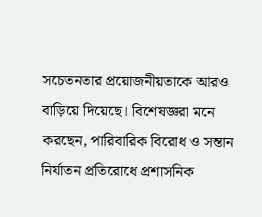সচেতনতার প্রয়োজনীয়তাকে আরও বাড়িয়ে দিয়েছে। বিশেষজ্ঞরা মনে করছেন, পারিবারিক বিরোধ ও সন্তান নির্যাতন প্রতিরোধে প্রশাসনিক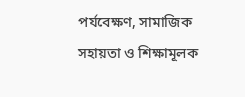পর্যবেক্ষণ, সামাজিক সহায়তা ও শিক্ষামূলক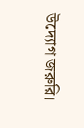উদ্যোগ জরুরি।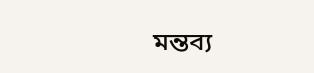মন্তব্য